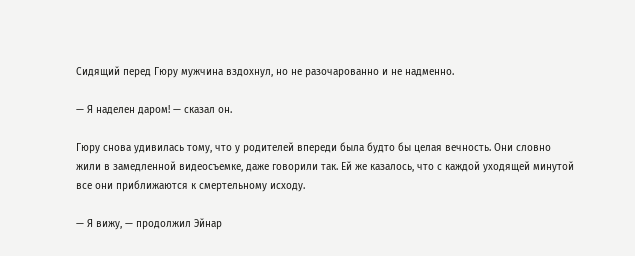Сидящий перед Гюру мужчина вздохнул, но не разочарованно и не надменно.

— Я наделен даром! — сказал он.

Гюру снова удивилась тому, что у родителей впереди была будто бы целая вечность. Они словно жили в замедленной видеосъемке, даже говорили так. Ей же казалось, что с каждой уходящей минутой все они приближаются к смертельному исходу.

— Я вижу, — продолжил Эйнар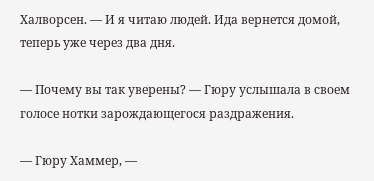Халворсен. — И я читаю людей. Ида вернется домой, теперь уже через два дня.

— Почему вы так уверены? — Гюру услышала в своем голосе нотки зарождающегося раздражения.

— Гюру Хаммер, —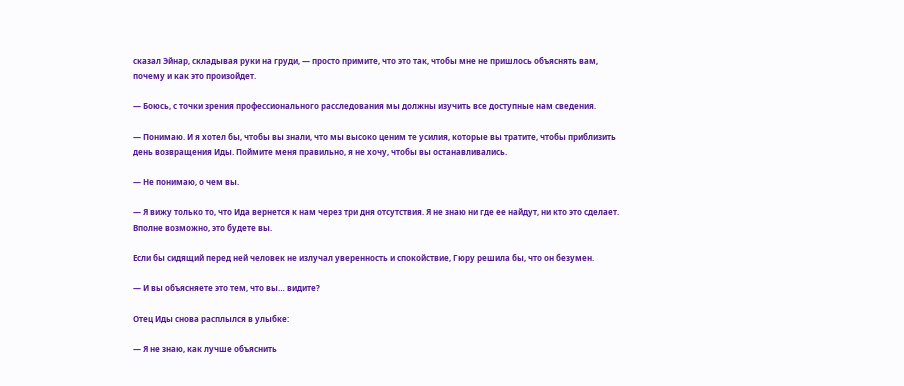сказал Эйнар, складывая руки на груди, — просто примите, что это так, чтобы мне не пришлось объяснять вам, почему и как это произойдет.

— Боюсь, с точки зрения профессионального расследования мы должны изучить все доступные нам сведения.

— Понимаю. И я хотел бы, чтобы вы знали, что мы высоко ценим те усилия, которые вы тратите, чтобы приблизить день возвращения Иды. Поймите меня правильно, я не хочу, чтобы вы останавливались.

— Не понимаю, о чем вы.

— Я вижу только то, что Ида вернется к нам через три дня отсутствия. Я не знаю ни где ее найдут, ни кто это сделает. Вполне возможно, это будете вы.

Если бы сидящий перед ней человек не излучал уверенность и спокойствие, Гюру решила бы, что он безумен.

— И вы объясняете это тем, что вы… видите?

Отец Иды снова расплылся в улыбке:

— Я не знаю, как лучше объяснить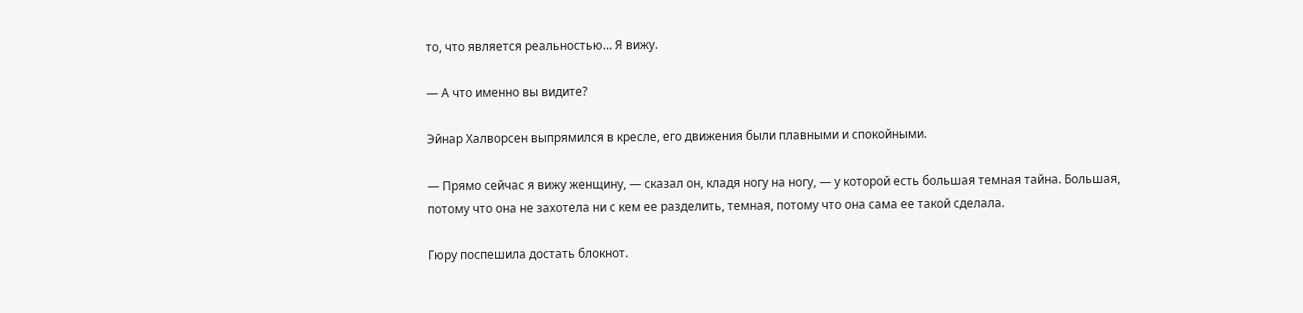то, что является реальностью… Я вижу.

— А что именно вы видите?

Эйнар Халворсен выпрямился в кресле, его движения были плавными и спокойными.

— Прямо сейчас я вижу женщину, — сказал он, кладя ногу на ногу, — у которой есть большая темная тайна. Большая, потому что она не захотела ни с кем ее разделить, темная, потому что она сама ее такой сделала.

Гюру поспешила достать блокнот.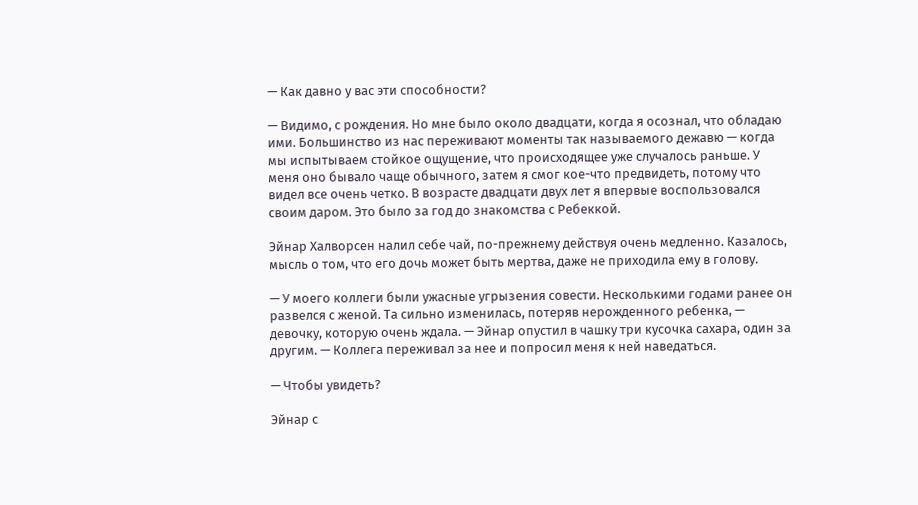— Как давно у вас эти способности?

— Видимо, с рождения. Но мне было около двадцати, когда я осознал, что обладаю ими. Большинство из нас переживают моменты так называемого дежавю — когда мы испытываем стойкое ощущение, что происходящее уже случалось раньше. У меня оно бывало чаще обычного, затем я смог кое-что предвидеть, потому что видел все очень четко. В возрасте двадцати двух лет я впервые воспользовался своим даром. Это было за год до знакомства с Ребеккой.

Эйнар Халворсен налил себе чай, по-прежнему действуя очень медленно. Казалось, мысль о том, что его дочь может быть мертва, даже не приходила ему в голову.

— У моего коллеги были ужасные угрызения совести. Несколькими годами ранее он развелся с женой. Та сильно изменилась, потеряв нерожденного ребенка, — девочку, которую очень ждала. — Эйнар опустил в чашку три кусочка сахара, один за другим. — Коллега переживал за нее и попросил меня к ней наведаться.

— Чтобы увидеть?

Эйнар с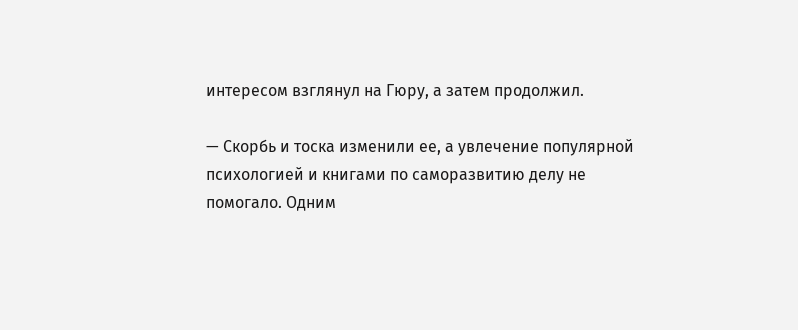интересом взглянул на Гюру, а затем продолжил.

— Скорбь и тоска изменили ее, а увлечение популярной психологией и книгами по саморазвитию делу не помогало. Одним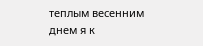теплым весенним днем я к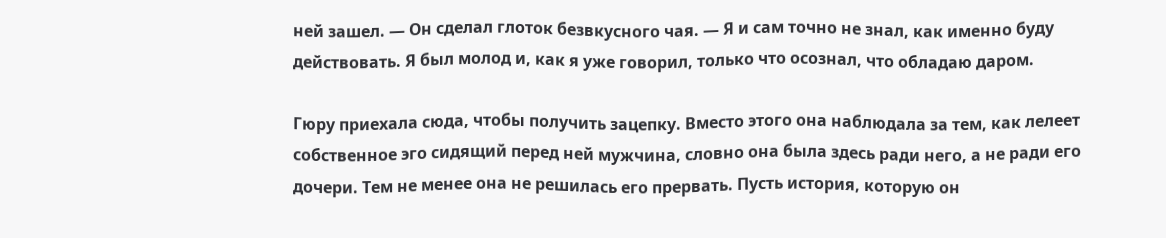ней зашел. — Он сделал глоток безвкусного чая. — Я и сам точно не знал, как именно буду действовать. Я был молод и, как я уже говорил, только что осознал, что обладаю даром.

Гюру приехала сюда, чтобы получить зацепку. Вместо этого она наблюдала за тем, как лелеет собственное эго сидящий перед ней мужчина, словно она была здесь ради него, а не ради его дочери. Тем не менее она не решилась его прервать. Пусть история, которую он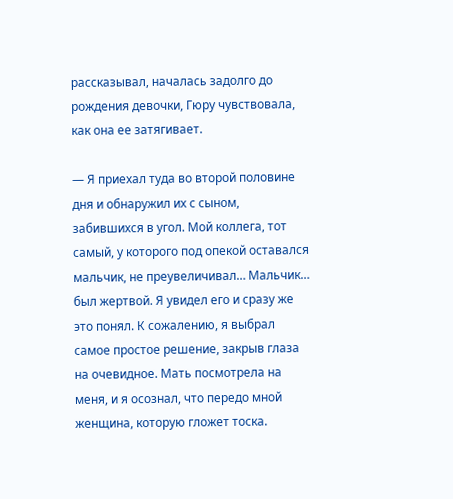рассказывал, началась задолго до рождения девочки, Гюру чувствовала, как она ее затягивает.

— Я приехал туда во второй половине дня и обнаружил их с сыном, забившихся в угол. Мой коллега, тот самый, у которого под опекой оставался мальчик, не преувеличивал… Мальчик… был жертвой. Я увидел его и сразу же это понял. К сожалению, я выбрал самое простое решение, закрыв глаза на очевидное. Мать посмотрела на меня, и я осознал, что передо мной женщина, которую гложет тоска.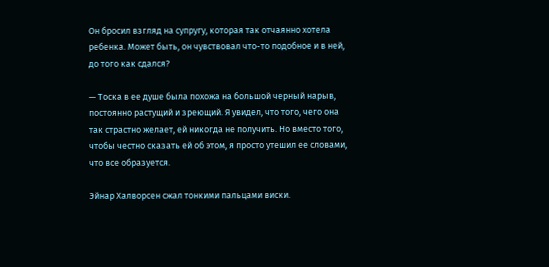Он бросил взгляд на супругу, которая так отчаянно хотела ребенка. Может быть, он чувствовал что-то подобное и в ней, до того как сдался?

— Тоска в ее душе была похожа на большой черный нарыв, постоянно растущий и зреющий. Я увидел, что того, чего она так страстно желает, ей никогда не получить. Но вместо того, чтобы честно сказать ей об этом, я просто утешил ее словами, что все образуется.

Эйнар Халворсен сжал тонкими пальцами виски.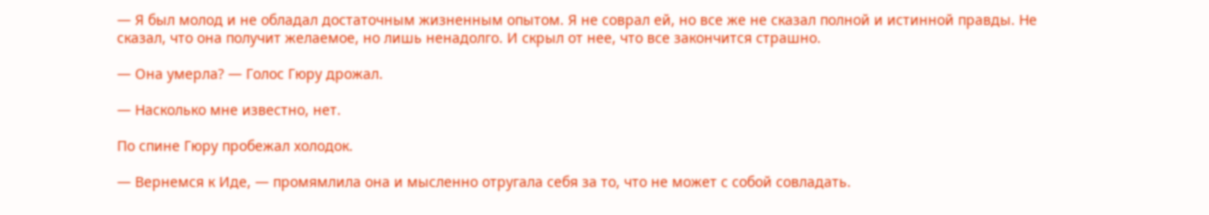— Я был молод и не обладал достаточным жизненным опытом. Я не соврал ей, но все же не сказал полной и истинной правды. Не сказал, что она получит желаемое, но лишь ненадолго. И скрыл от нее, что все закончится страшно.

— Она умерла? — Голос Гюру дрожал.

— Насколько мне известно, нет.

По спине Гюру пробежал холодок.

— Вернемся к Иде, — промямлила она и мысленно отругала себя за то, что не может с собой совладать.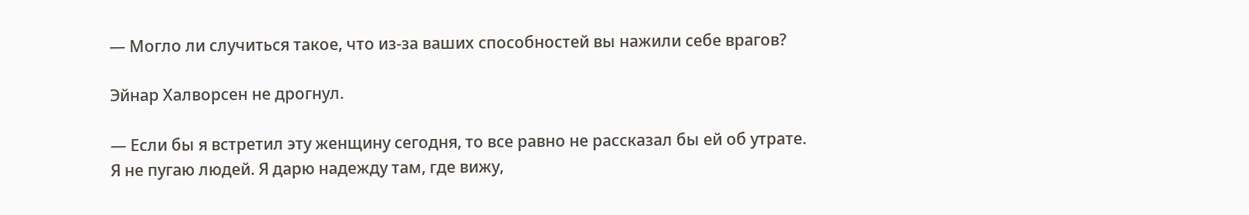— Могло ли случиться такое, что из-за ваших способностей вы нажили себе врагов?

Эйнар Халворсен не дрогнул.

— Если бы я встретил эту женщину сегодня, то все равно не рассказал бы ей об утрате. Я не пугаю людей. Я дарю надежду там, где вижу,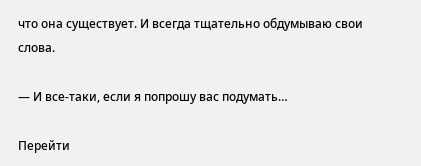что она существует. И всегда тщательно обдумываю свои слова.

— И все-таки, если я попрошу вас подумать…

Перейти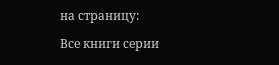на страницу:

Все книги серии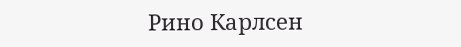Рино Карлсен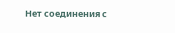Нет соединения с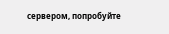сервером, попробуйте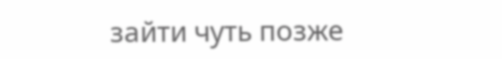зайти чуть позже